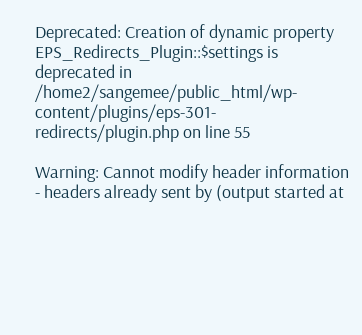Deprecated: Creation of dynamic property EPS_Redirects_Plugin::$settings is deprecated in /home2/sangemee/public_html/wp-content/plugins/eps-301-redirects/plugin.php on line 55

Warning: Cannot modify header information - headers already sent by (output started at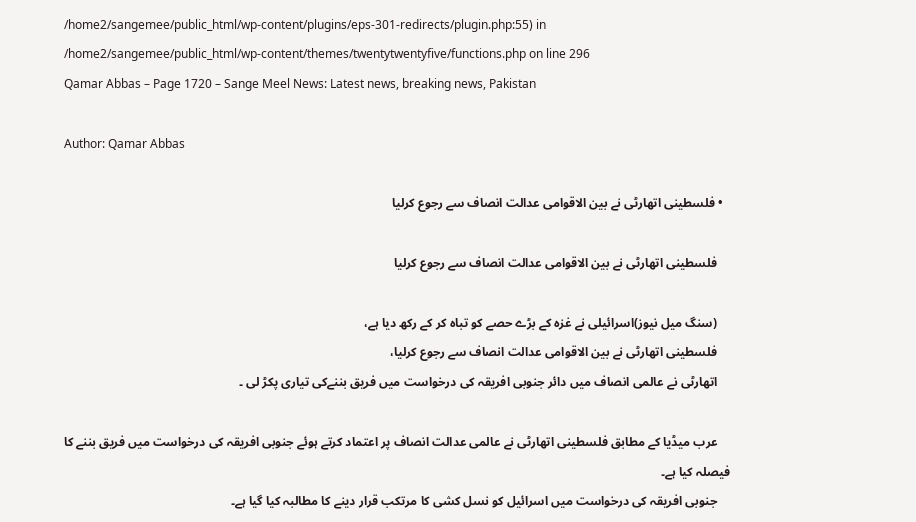/home2/sangemee/public_html/wp-content/plugins/eps-301-redirects/plugin.php:55) in /home2/sangemee/public_html/wp-content/themes/twentytwentyfive/functions.php on line 296
Qamar Abbas – Page 1720 – Sange Meel News: Latest news, breaking news, Pakistan

Author: Qamar Abbas

  • فلسطینی اتھارٹی نے بین الاقوامی عدالت انصاف سے رجوع کرلیا

    فلسطینی اتھارٹی نے بین الاقوامی عدالت انصاف سے رجوع کرلیا

    (سنگ میل نیوز)اسرائیلی نے غزہ کے بڑے حصے کو تباہ کر کے رکھ دیا ہے،
    فلسطینی اتھارٹی نے بین الاقوامی عدالت انصاف سے رجوع کرلیا،
    اتھارٹی نے عالمی انصاف میں دائر جنوبی افریقہ کی درخواست میں فریق بننےکی تیاری پکڑ لی ۔

    عرب میڈیا کے مطابق فلسطینی اتھارٹی نے عالمی عدالت انصاف پر اعتماد کرتے ہوئے جنوبی افریقہ کی درخواست میں فریق بننے کا فیصلہ کیا ہے۔
    جنوبی افریقہ کی درخواست میں اسرائیل کو نسل کشی کا مرتکب قرار دینے کا مطالبہ کیا گیا ہے۔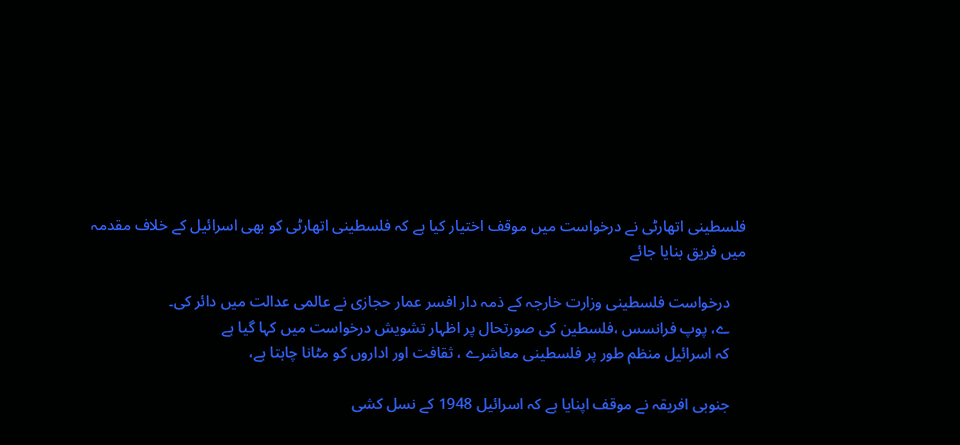فلسطینی اتھارٹی نے درخواست میں موقف اختیار کیا ہے کہ فلسطینی اتھارٹی کو بھی اسرائیل کے خلاف مقدمہ میں فریق بنایا جائے

    درخواست فلسطینی وزارت خارجہ کے ذمہ دار افسر عمار حجازی نے عالمی عدالت میں دائر کی۔
    ے، پوپ فرانسس ،فلسطین کی صورتحال پر اظہار تشویش درخواست میں کہا گیا ہے
    کہ اسرائیل منظم طور پر فلسطینی معاشرے ، ثقافت اور اداروں کو مٹانا چاہتا ہے،

    جنوبی افریقہ نے موقف اپنایا ہے کہ اسرائیل 1948 کے نسل کشی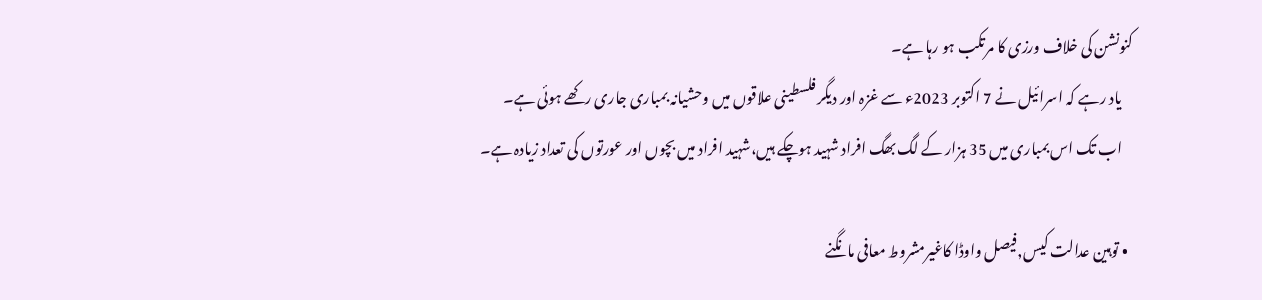کنونشن کی خلاف ورزی کا مرتکب ہو رہا ہے۔
    یاد رہے کہ اسرائیل نے 7 اکتوبر 2023ء سے غزہ اور دیگر فلسطینی علاقوں میں وحشیانہ بمباری جاری رکھے ہوئی ہے۔
    اب تک اس بمباری میں 35 ہزار کے لگ بھگ افراد شہید ہوچکے ہیں،شہید افراد میں بچوں اور عورتوں کی تعداد زیادہ ہے۔

  • توہین عدالت کیس,فیصل واوڈا کاغیرمشروط معافی مانگنے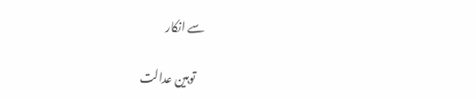سے انکار

    توہین عدالت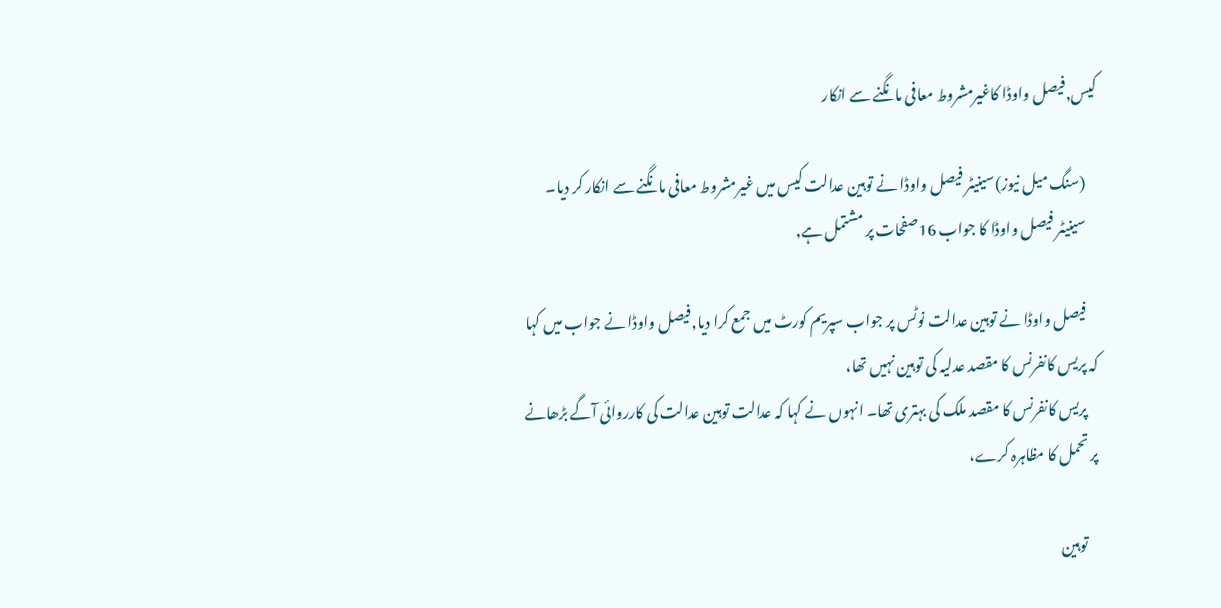کیس,فیصل واوڈا کاغیرمشروط معافی مانگنے سے انکار

    (سنگ میل نیوز)سینیٹر فیصل واوڈا نے توہین عدالت کیس میں غیرمشروط معافی مانگنے سے انکار کر دیا۔
    سینیٹر فیصل واوڈا کا جواب 16صفحات پر مشتمل ہے,

    فیصل واوڈا نے توہین عدالت نوٹس پر جواب سپریم کورٹ میں جمع کرا دیا,فیصل واوڈا نے جواب میں کہا کہ پریس کانفرنس کا مقصد عدلیہ کی توہین نہیں تھا،
    پریس کانفرنس کا مقصد ملک کی بہتری تھا۔ انہوں نے کہا کہ عدالت توہین عدالت کی کارروائی آگے بڑھانے پر تحمل کا مظاہرہ کرے،

    توہین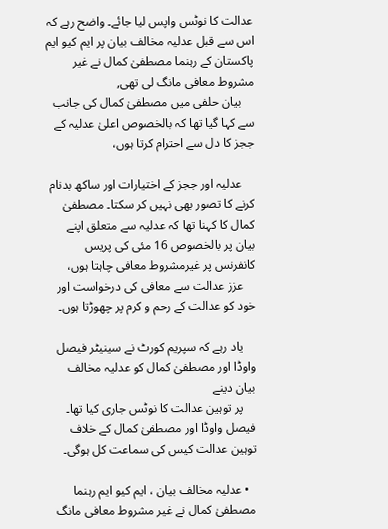عدالت کا نوٹس واپس لیا جائے۔ واضح رہے کہ اس سے قبل عدلیہ مخالف بیان پر ایم کیو ایم پاکستان کے رہنما مصطفیٰ کمال نے غیر مشروط معافی مانگ لی تھی,
    بیان حلفی میں مصطفیٰ کمال کی جانب سے کہا گیا تھا کہ بالخصوص اعلیٰ عدلیہ کے ججز کا دل سے احترام کرتا ہوں،

    عدلیہ اور ججز کے اختیارات اور ساکھ بدنام کرنے کا تصور بھی نہیں کر سکتا۔ مصطفیٰ کمال کا کہنا تھا کہ عدلیہ سے متعلق اپنے بیان پر بالخصوص 16 مئی کی پریس کانفرنس پر غیرمشروط معافی چاہتا ہوں،
    عزز عدالت سے معافی کی درخواست اور خود کو عدالت کے رحم و کرم پر چھوڑتا ہوں۔

    یاد رہے کہ سپریم کورٹ نے سینیٹر فیصل واوڈا اور مصطفیٰ کمال کو عدلیہ مخالف بیان دینے
    پر توہین عدالت کا نوٹس جاری کیا تھا۔ فیصل واوڈا اور مصطفیٰ کمال کے خلاف توہین عدالت کیس کی سماعت کل ہوگی۔

  • عدلیہ مخالف بیان ، ایم کیو ایم رہنما مصطفیٰ کمال نے غیر مشروط معافی مانگ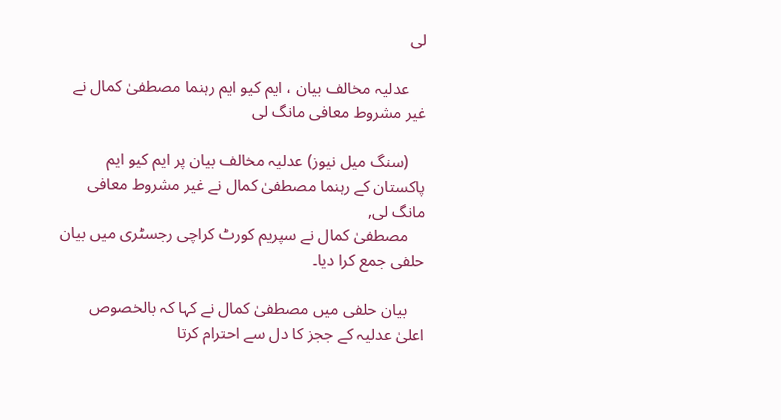لی

    عدلیہ مخالف بیان ، ایم کیو ایم رہنما مصطفیٰ کمال نے غیر مشروط معافی مانگ لی

    (سنگ میل نیوز) عدلیہ مخالف بیان پر ایم کیو ایم پاکستان کے رہنما مصطفیٰ کمال نے غیر مشروط معافی مانگ لی,
    مصطفیٰ کمال نے سپریم کورٹ کراچی رجسٹری میں بیان حلفی جمع کرا دیا۔

    بیان حلفی میں مصطفیٰ کمال نے کہا کہ بالخصوص اعلیٰ عدلیہ کے ججز کا دل سے احترام کرتا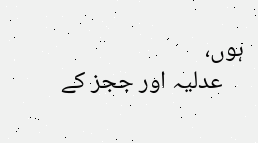ہوں،
    عدلیہ اور ججز کے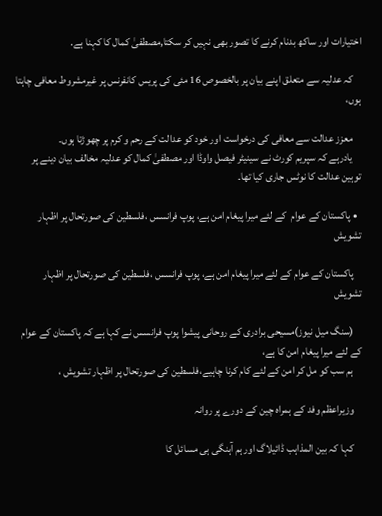اختیارات اور ساکھ بدنام کرنے کا تصور بھی نہیں کر سکتا,مصطفیٰ کمال کا کہنا ہے.

    کہ عدلیہ سے متعلق اپنے بیان پر بالخصوص 16 مئی کی پریس کانفرنس پر غیرمشروط معافی چاہتا ہوں،

    معزز عدالت سے معافی کی درخواست اور خود کو عدالت کے رحم و کرم پر چھوڑتا ہوں۔
    یادرہے کہ سپریم کورٹ نے سینیٹر فیصل واوڈا اور مصطفیٰ کمال کو عدلیہ مخالف بیان دینے پر توہین عدالت کا نوٹس جاری کیا تھا۔

  • پاکستان کے عوام  کے لئے میرا پیغام امن ہے، پوپ فرانسس ،فلسطین کی صورتحال پر اظہار تشویش

    پاکستان کے عوام کے لئے میرا پیغام امن ہے، پوپ فرانسس ،فلسطین کی صورتحال پر اظہار تشویش

    (سنگ میل نیوز)مسیحی برادری کے روحانی پیشوا پوپ فرانسس نے کہا ہے کہ پاکستان کے عوام کے لئے میرا پیغام امن کا ہے،
    ہم سب کو مل کر امن کے لئے کام کرنا چاہیے،فلسطین کی صورتحال پر اظہار تشویش ،

    وزیراعظم وفد کے ہمراہ چین کے دورے پر روانہ

    کہا کہ بین المذاہب ڈائیلاگ اور ہم آہنگی ہی مسائل کا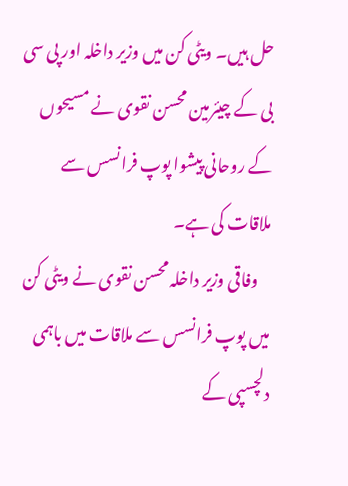حل ہیں۔ ویٹی کن میں وزیر داخلہ اور پی سی بی کے چیئرمین محسن نقوی نے مسیحوں کے روحانی پیشوا پوپ فرانسس سے ملاقات کی ہے۔
    وفاقی وزیر داخلہ محسن نقوی نے ویٹی کن میں پوپ فرانسس سے ملاقات میں باہمی دلچسپی کے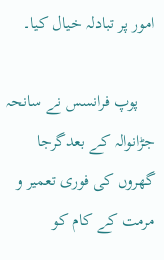امور پر تبادلہ خیال کیا۔

    پوپ فرانسس نے سانحہ جڑانوالہ کے بعدگرجا گھروں کی فوری تعمیر و مرمت کے کام کو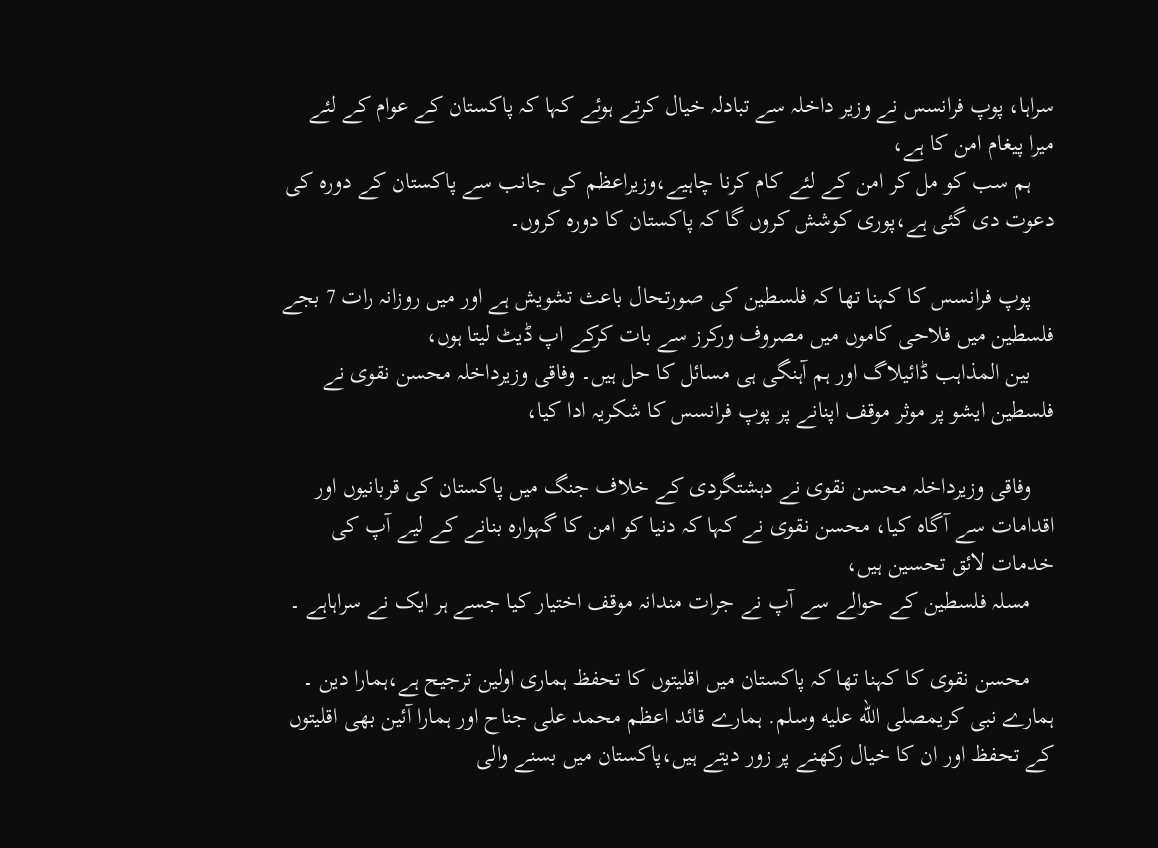سراہا، پوپ فرانسس نے وزیر داخلہ سے تبادلہ خیال کرتے ہوئے کہا کہ پاکستان کے عوام کے لئے میرا پیغام امن کا ہے،
    ہم سب کو مل کر امن کے لئے کام کرنا چاہیے،وزیراعظم کی جانب سے پاکستان کے دورہ کی دعوت دی گئی ہے،پوری کوشش کروں گا کہ پاکستان کا دورہ کروں۔

    پوپ فرانسس کا کہنا تھا کہ فلسطین کی صورتحال باعث تشویش ہے اور میں روزانہ رات 7 بجے فلسطین میں فلاحی کاموں میں مصروف ورکرز سے بات کرکے اپ ڈیٹ لیتا ہوں،
    بین المذاہب ڈائیلاگ اور ہم آہنگی ہی مسائل کا حل ہیں۔ وفاقی وزیرداخلہ محسن نقوی نے فلسطین ایشو پر موثر موقف اپنانے پر پوپ فرانسس کا شکریہ ادا کیا،

    وفاقی وزیرداخلہ محسن نقوی نے دہشتگردی کے خلاف جنگ میں پاکستان کی قربانیوں اور اقدامات سے آگاہ کیا، محسن نقوی نے کہا کہ دنیا کو امن کا گہوارہ بنانے کے لیے آپ کی خدمات لائق تحسین ہیں،
    مسلہ فلسطین کے حوالے سے آپ نے جرات مندانہ موقف اختیار کیا جسے ہر ایک نے سراہاہے ۔

    محسن نقوی کا کہنا تھا کہ پاکستان میں اقلیتوں کا تحفظ ہماری اولین ترجیح ہے،ہمارا دین ۔ ہمارے نبی کریمصلى الله عليه وسلم. ہمارے قائد اعظم محمد علی جناح اور ہمارا آئین بھی اقلیتوں کے تحفظ اور ان کا خیال رکھنے پر زور دیتے ہیں،پاکستان میں بسنے والی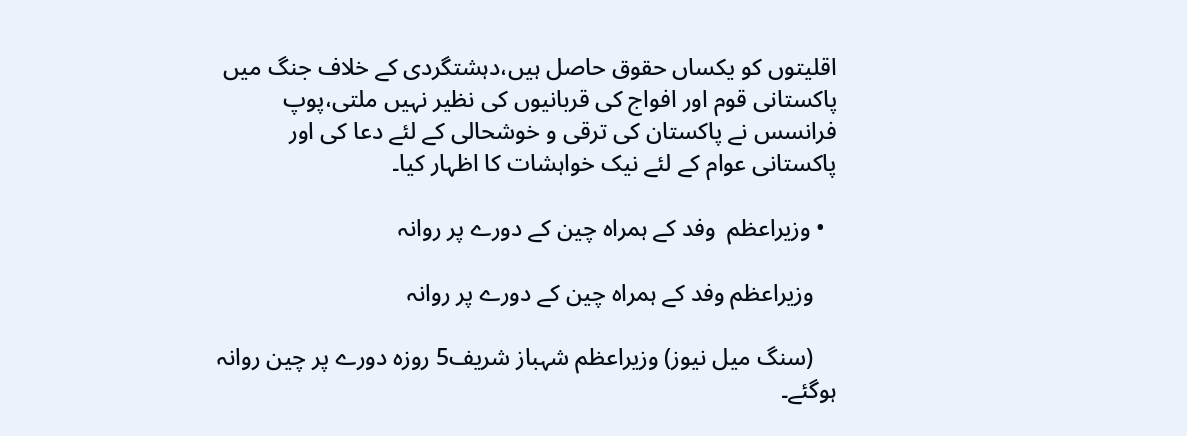اقلیتوں کو یکساں حقوق حاصل ہیں،دہشتگردی کے خلاف جنگ میں پاکستانی قوم اور افواج کی قربانیوں کی نظیر نہیں ملتی،پوپ فرانسس نے پاکستان کی ترقی و خوشحالی کے لئے دعا کی اور پاکستانی عوام کے لئے نیک خواہشات کا اظہار کیا۔

  • وزیراعظم  وفد کے ہمراہ چین کے دورے پر روانہ

    وزیراعظم وفد کے ہمراہ چین کے دورے پر روانہ

    (سنگ میل نیوز) وزیراعظم شہباز شریف5 روزہ دورے پر چین روانہ ہوگئے۔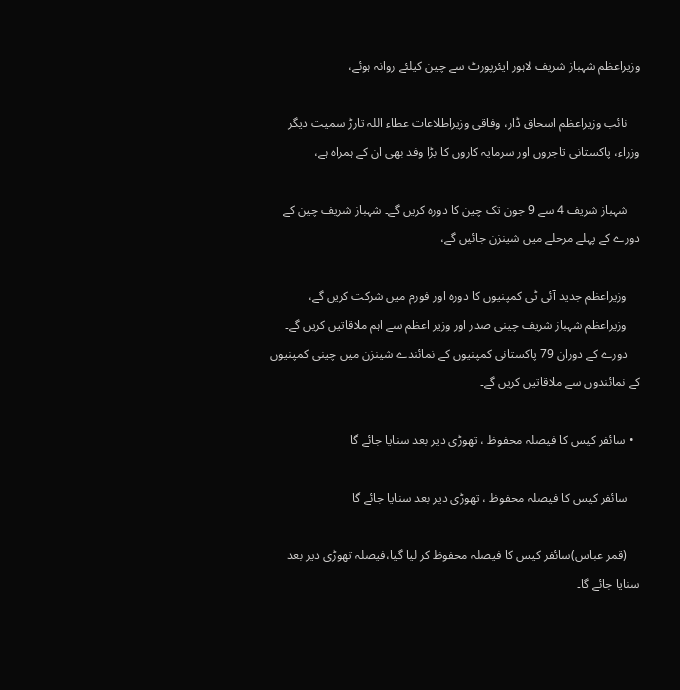وزیراعظم شہباز شریف لاہور ایئرپورٹ سے چین کیلئے روانہ ہوئے،

    نائب وزیراعظم اسحاق ڈار، وفاقی وزیراطلاعات عطاء اللہ تارڑ سمیت دیگر وزراء، پاکستانی تاجروں اور سرمایہ کاروں کا بڑا وفد بھی ان کے ہمراہ ہے،

    شہباز شریف 4 سے 9 جون تک چین کا دورہ کریں گے۔ شہباز شریف چین کے دورے کے پہلے مرحلے میں شینزن جائیں گے،

    وزیراعظم جدید آئی ٹی کمپنیوں کا دورہ اور فورم میں شرکت کریں گے،
    وزیراعظم شہباز شریف چینی صدر اور وزیر اعظم سے اہم ملاقاتیں کریں گے۔
    دورے کے دوران 79 پاکستانی کمپنیوں کے نمائندے شینزن میں چینی کمپنیوں کے نمائندوں سے ملاقاتیں کریں گے۔

  • سائفر کیس کا فیصلہ محفوظ ، تھوڑی دیر بعد سنایا جائے گا

    سائفر کیس کا فیصلہ محفوظ ، تھوڑی دیر بعد سنایا جائے گا

    (قمر عباس)سائفر کیس کا فیصلہ محفوظ کر لیا گیا،فیصلہ تھوڑی دیر بعد سنایا جائے گا۔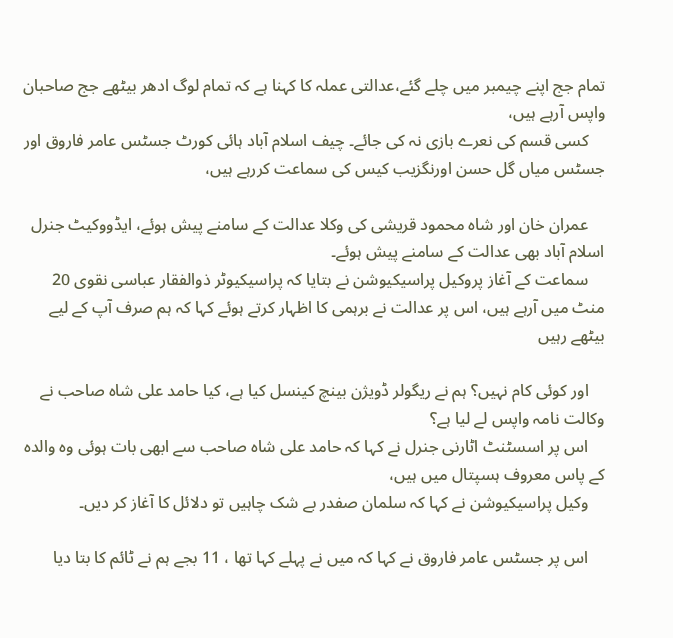تمام جج اپنے چیمبر میں چلے گئے،عدالتی عملہ کا کہنا ہے کہ تمام لوگ ادھر بیٹھے جج صاحبان واپس آرہے ہیں،
    کسی قسم کی نعرے بازی نہ کی جائے۔ چیف اسلام آباد ہائی کورٹ جسٹس عامر فاروق اور جسٹس میاں گل حسن اورنگزیب کیس کی سماعت کررہے ہیں،

    عمران خان اور شاہ محمود قریشی کی وکلا عدالت کے سامنے پیش ہوئے، ایڈووکیٹ جنرل اسلام آباد بھی عدالت کے سامنے پیش ہوئے۔
    سماعت کے آغاز پروکیل پراسیکیوشن نے بتایا کہ پراسیکیوٹر ذوالفقار عباسی نقوی 20 منٹ میں آرہے ہیں، اس پر عدالت نے برہمی کا اظہار کرتے ہوئے کہا کہ ہم صرف آپ کے لیے بیٹھے رہیں

    اور کوئی کام نہیں؟ ہم نے ریگولر ڈویژن بینچ کینسل کیا ہے، کیا حامد علی شاہ صاحب نے وکالت نامہ واپس لے لیا ہے؟
    اس پر اسسٹنٹ اٹارنی جنرل نے کہا کہ حامد علی شاہ صاحب سے ابھی بات ہوئی وہ والدہ کے پاس معروف ہسپتال میں ہیں،
    وکیل پراسیکیوشن نے کہا کہ سلمان صفدر بے شک چاہیں تو دلائل کا آغاز کر دیں۔

    اس پر جسٹس عامر فاروق نے کہا کہ میں نے پہلے کہا تھا ، 11 بجے ہم نے ٹائم کا بتا دیا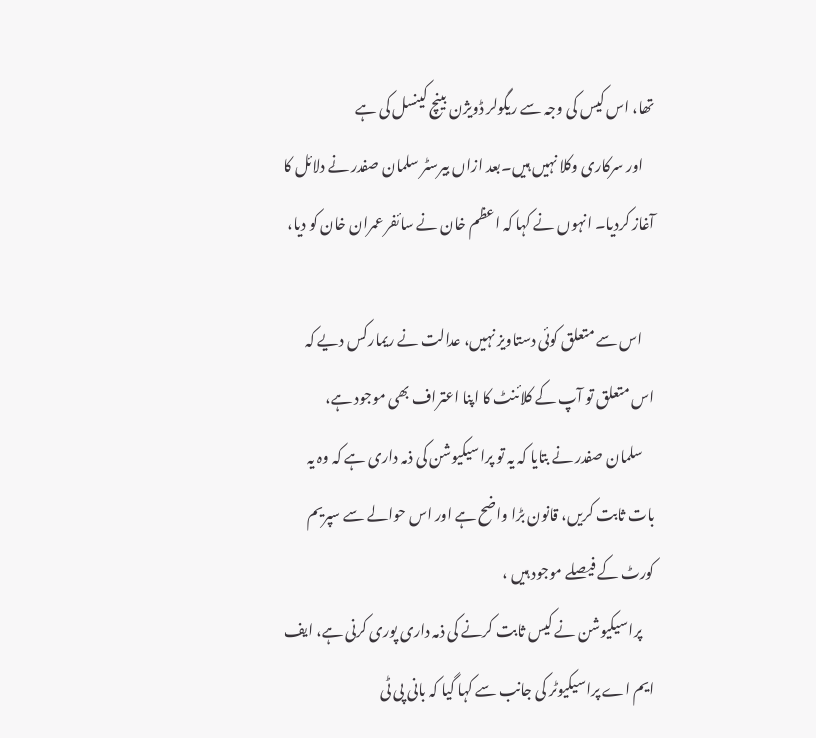تھا، اس کیس کی وجہ سے ریگولر ڈویژن بینچ کینسل کی ہے
    اور سرکاری وکلا نہیں ہیں۔بعد ازاں بیرسٹر سلمان صفدر نے دلائل کا آغاز کردیا۔ انہوں نے کہا کہ اعظم خان نے سائفر عمران خان کو دیا،

    اس سے متعلق کوئی دستاویز نہیں، عدالت نے ریمارکس دیے کہ اس متعلق تو آپ کے کلائنٹ کا اپنا اعتراف بھی موجود ہے،
    سلمان صفدر نے بتایا کہ یہ تو پراسیکیوشن کی ذمہ داری ہے کہ وہ یہ بات ثابت کریں، قانون بڑا واضح ہے اور اس حوالے سے سپریم کورٹ کے فیصلے موجود ہیں ،
    پراسیکیوشن نے کیس ثابت کرنے کی ذمہ داری پوری کرنی ہے، ایف ایم اے پراسیکیوٹر کی جانب سے کہا گیا کہ بانی پی ٹی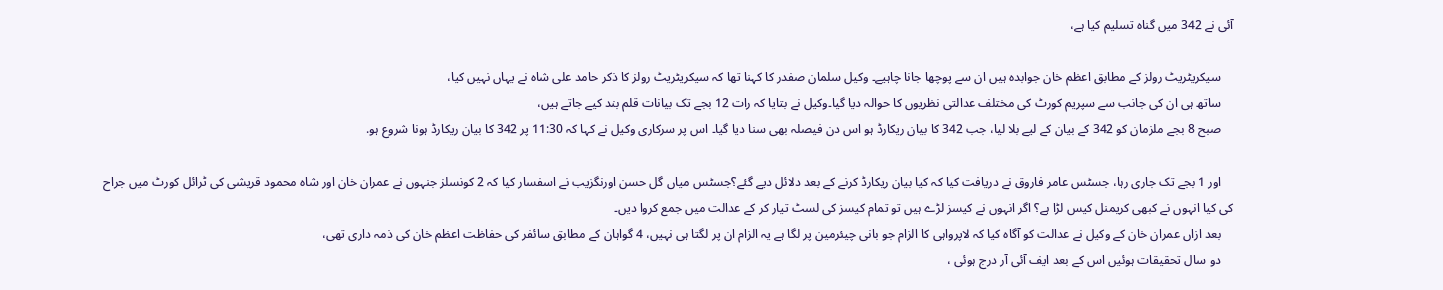آئی نے 342 میں گناہ تسلیم کیا ہے،

    سیکریٹریٹ رولز کے مطابق اعظم خان جوابدہ ہیں ان سے پوچھا جانا چاہیے۔ وکیل سلمان صفدر کا کہنا تھا کہ سیکریٹریٹ رولز کا ذکر حامد علی شاہ نے یہاں نہیں کیا،
    ساتھ ہی ان کی جانب سے سپریم کورٹ کی مختلف عدالتی نظریوں کا حوالہ دیا گیا۔وکیل نے بتایا کہ رات 12 بجے تک بیانات قلم بند کیے جاتے ہیں،
    صبح 8 بجے ملزمان کو 342 کے بیان کے لیے بلا لیا، جب 342 کا بیان ریکارڈ ہو اس دن فیصلہ بھی سنا دیا گیا۔ اس پر سرکاری وکیل نے کہا کہ 11:30 پر 342 کا بیان ریکارڈ ہونا شروع ہو.

    اور 1 بجے تک جاری رہا، جسٹس عامر فاروق نے دریافت کیا کہ کیا بیان ریکارڈ کرنے کے بعد دلائل دیے گئے؟جسٹس میاں گل حسن اورنگزیب نے اسفسار کیا کہ 2 کونسلز جنہوں نے عمران خان اور شاہ محمود قریشی کی ٹرائل کورٹ میں جراح کی کیا انہوں نے کبھی کریمنل کیس لڑا ہے؟ اگر انہوں نے کیسز لڑے ہیں تو تمام کیسز کی لسٹ تیار کر کے عدالت میں جمع کروا دیں۔
    بعد ازاں عمران خان کے وکیل نے عدالت کو آگاہ کیا کہ لاپرواہی کا الزام جو بانی چیئرمین پر لگا ہے یہ الزام ان پر لگتا ہی نہیں، 4 گواہان کے مطابق سائفر کی حفاظت اعظم خان کی ذمہ داری تھی،
    دو سال تحقیقات ہوئیں اس کے بعد ایف آئی آر درج ہوئی ،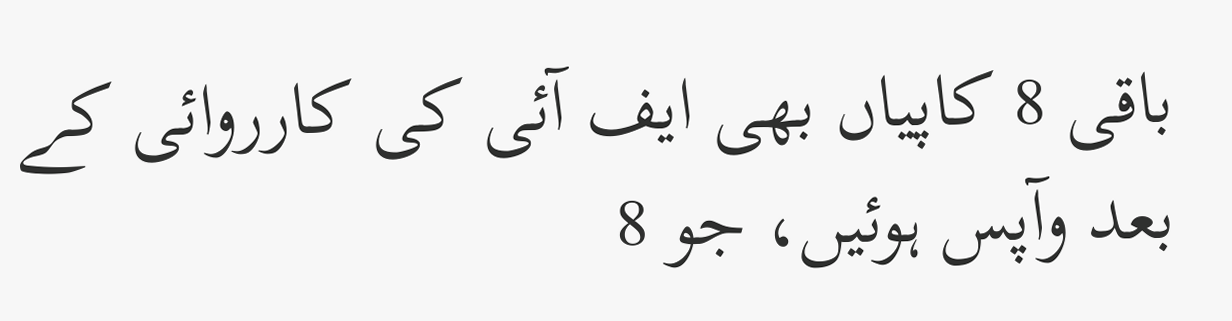باقی 8 کاپیاں بھی ایف آئی کی کارروائی کے بعد وآپس ہوئیں، جو 8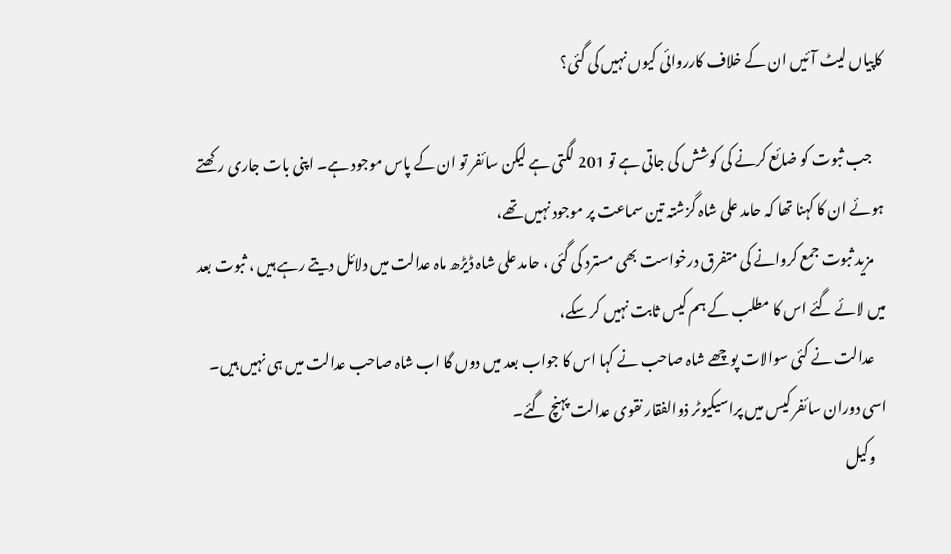کاپیاں لیٹ آئیں ان کے خلاف کارروائی کیوں نہیں کی گئی؟

    جب ثبوت کو ضائع کرنے کی کوشش کی جاتی ہے تو 201 لگتی ہے لیکن سائفر تو ان کے پاس موجود ہے۔ اپنی بات جاری رکھتے ہوئے ان کا کہنا تھا کہ حامد علی شاہ گزشتہ تین سماعت پر موجود نہیں تھے،
    مزید ثبوت جمع کروانے کی متفرق درخواست بھی مسترد کی گئی ، حامد علی شاہ ڈیڑھ ماہ عدالت میں دلائل دیتے رہے ہیں ، ثبوت بعد میں لائے گئے اس کا مطلب کے ہم کیس ثابت نہیں کر سکے،
    عدالت نے کئی سوالات پوچھے شاہ صاحب نے کہا اس کا جواب بعد میں دوں گا اب شاہ صاحب عدالت میں ہی نہیں ہیں۔ اسی دوران سائفر کیس میں پراسیکیوٹر ذوالفقار نقوی عدالت پہنچ گئے۔
    وکیل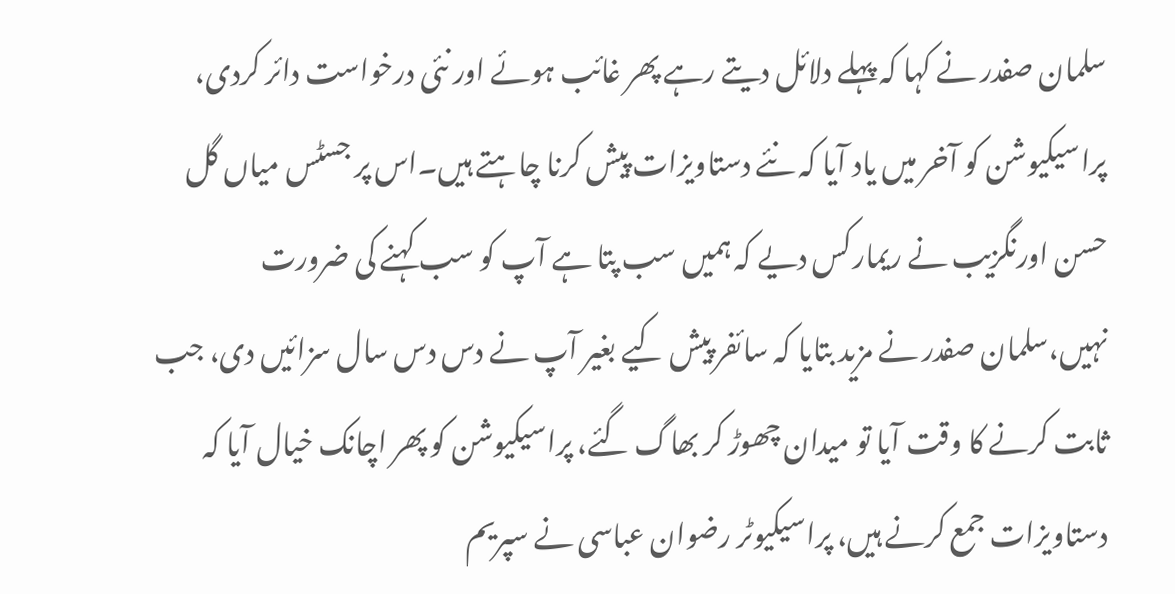سلمان صفدر نے کہا کہ پہلے دلائل دیتے رہے پھر غائب ہوئے اور نئی درخواست دائر کردی، پراسیکیوشن کو آخر میں یاد آیا کہ نئے دستاویزات پیش کرنا چاہتے ہیں۔اس پر جسٹس میاں گل حسن اورنگزیب نے ریمارکس دیے کہ ہمیں سب پتا ہے آپ کو سب کہنے کی ضرورت نہیں،سلمان صفدر نے مزید بتایا کہ سائفر پیش کیے بغیر آپ نے دس دس سال سزائیں دی، جب ثابت کرنے کا وقت آیا تو میدان چھوڑ کر بھاگ گئے، پراسیکیوشن کو پھر اچانک خیال آیا کہ دستاویزات جمع کرنے ہیں، پراسیکیوٹر رضوان عباسی نے سپریم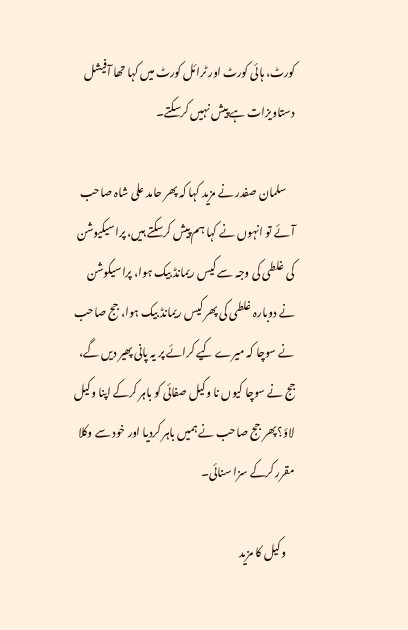کورٹ، ہائی کورٹ اور ٹرائل کورٹ میں کہا تھا آفیشل دستاویزات ہے پیش نہیں کرسکتے۔

    سلمان صفدر نے مزید کہا کہ پھر حامد علی شاہ صاحب آئے تو انہوں نے کہا ہم پیش کرسکتے ہیں، پراسیکیوشن کی غلطی کی وجہ سے کیس ریمانڈ بیک ہوا، پراسیکوشن نے دوبارہ غلطی کی پھر کیس ریمانڈ بیک ہوا، جج صاحب نے سوچا کہ میرے کیے کرائے پر یہ پانی پھیر دیں گے، جج نے سوچا کیوں نا وکیل صفائی کو باہر کرکے اپنا وکیل لاؤ؟ پھر جج صاحب نے ہمیں باہر کردیا اور خود سے وکلا مقرر کرکے سزا سنائی۔

    وکیل کا مزید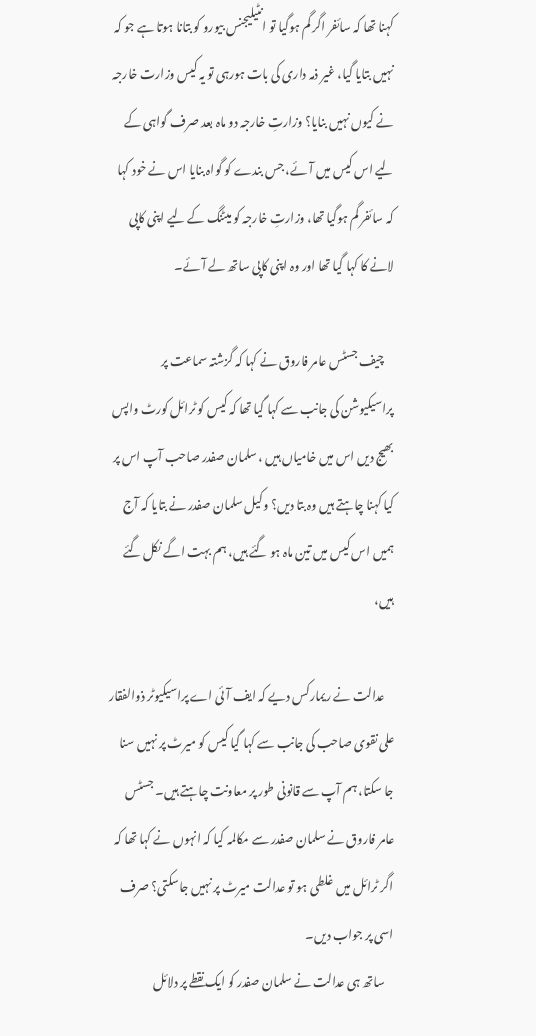کہنا تھا کہ سائفر اگر گم ہوگیا تو انٹیلیجنس بیورو کو بتانا ہوتا ہے جو کہ نہیں بتایا گیا، غیر ذمہ داری کی بات ہورہی تو یہ کیس وزارت خارجہ نے کیوں نہیں بنایا؟ وزارتِ خارجہ دو ماہ بعد صرف گواہی کے لیے اس کیس میں آئے، جس بندے کو گواہ بنایا اس نے خود کہا کہ سائفر گم ہوگیا تھا، وزارتِ خارجہ کو میٹنگ کے لیے اپنی کاپی لانے کا کہا گیا تھا اور وہ اپنی کاپی ساتھ لے آئے۔

    چیف جسٹس عامر فاروق نے کہا کہ گزشتہ سماعت پر پراسیکیوشن کی جانب سے کہا گیا تھا کہ کیس کو ٹرائل کورٹ واپس بھیج دیں اس میں خامیاں ہیں ، سلمان صفدر صاحب آپ اس پر کیا کہنا چاہتے ہیں وہ بتا دیں؟ وکیل سلمان صفدر نے بتایا کہ آج ہمیں اس کیس میں تین ماہ ہو گئے ہیں، ہم بہت اگے نکل گئے ہیں،

    عدالت نے ریمارکس دیے کہ ایف آئی اے پراسیکیوٹر ذوالفقار علی نقوی صاحب کی جانب سے کہا گیا کیس کو میرٹ پر نہیں سنا جا سکتا، ہم آپ سے قانونی طور پر معاونت چاہتے ہیں۔ جسٹس عامر فاروق نے سلمان صفدر سے مکالمہ کیا کہ انہوں نے کہا تھا کہ اگر ٹرائل میں غلطی ہو تو عدالت میرٹ پر نہیں جاسکتی؟ صرف اسی پر جواب دیں۔
    ساتھ ہی عدالت نے سلمان صفدر کو ایک نقطے پر دلائل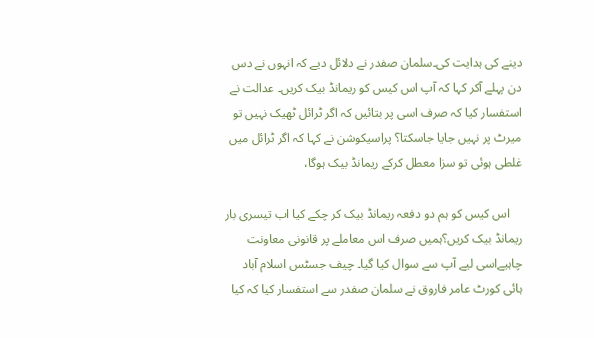دینے کی ہدایت کی۔سلمان صفدر نے دلائل دیے کہ انہوں نے دس دن پہلے آکر کہا کہ آپ اس کیس کو ریمانڈ بیک کریں۔ عدالت نے استفسار کیا کہ صرف اسی پر بتائیں کہ اگر ٹرائل ٹھیک نہیں تو میرٹ پر نہیں جایا جاسکتا؟ پراسیکوشن نے کہا کہ اگر ٹرائل میں غلطی ہوئی تو سزا معطل کرکے ریمانڈ بیک ہوگا،

    اس کیس کو ہم دو دفعہ ریمانڈ بیک کر چکے کیا اب تیسری بار ریمانڈ بیک کریں؟ہمیں صرف اس معاملے پر قانونی معاونت چاہیےاسی لیے آپ سے سوال کیا گیا۔ چیف جسٹس اسلام آباد ہائی کورٹ عامر فاروق نے سلمان صفدر سے استفسار کیا کہ کیا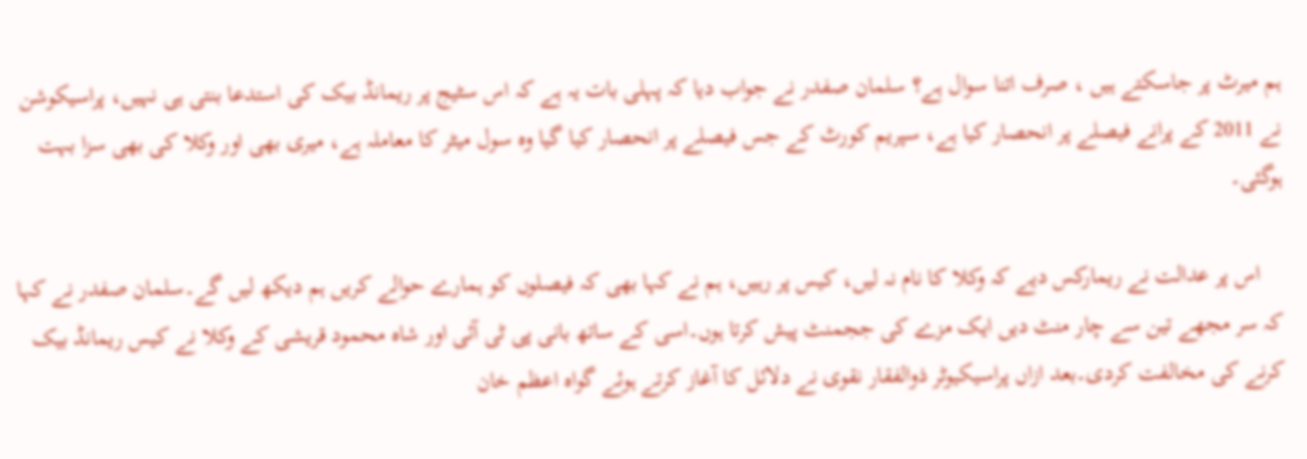ہم میرٹ پر جاسکتے ہیں ، صرف اتنا سوال ہے؟ سلمان صفدر نے جواب دیا کہ پہلی بات یہ ہے کہ اس سٹیج پر ریمانڈ بیک کی استدعا بنتی ہی نہیں، پراسیکوشن نے 2011 کے پرانے فیصلے پر انحصار کیا ہے، سپریم کورٹ کے جس فیصلے پر انحصار کیا گیا وہ سول میٹر کا معاملہ ہے، میری بھی اور وکلا کی بھی سزا بہت ہوگئی۔

    اس پر عدالت نے ریمارکس دیے کہ وکلا کا نام نہ لیں، کیس پر رہیں، ہم نے کہا بھی کہ فیصلوں کو ہمارے حوالے کریں ہم دیکھ لیں گے۔سلمان صفدر نے کہا کہ سر مجھے تین سے چار منٹ دیں ایک مزے کی ججمنٹ پیش کرتا ہوں۔اسی کے ساتھ بانی پی ٹی آئی اور شاہ محمود قریشی کے وکلا نے کیس ریمانڈ بیک کرنے کی مخالفت کردی۔بعد ازاں پراسیکیوٹر ذوالفقار نقوی نے دلائل کا آغاز کرتے ہوئے گواہ اعظم خان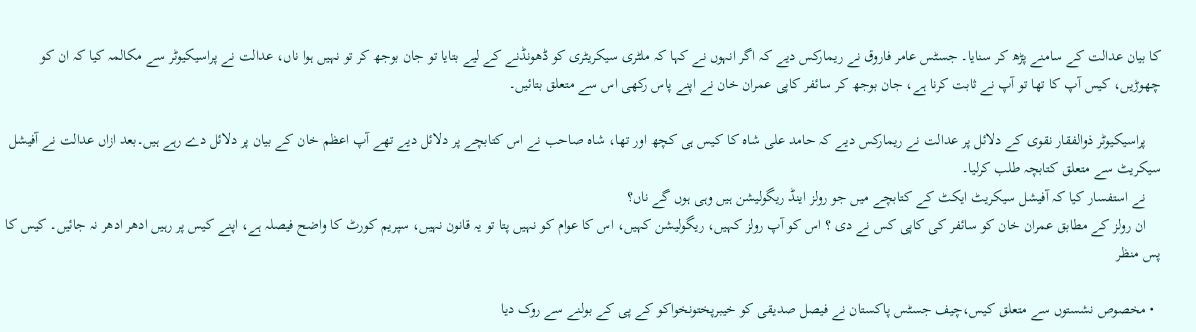کا بیان عدالت کے سامنے پڑھ کر سنایا۔ جسٹس عامر فاروق نے ریمارکس دیے کہ اگر انہوں نے کہا کہ ملٹری سیکریٹری کو ڈھونڈنے کے لیے بتایا تو جان بوجھ کر تو نہیں ہوا ناں، عدالت نے پراسیکیوٹر سے مکالمہ کیا کہ ان کو چھوڑیں، کیس آپ کا تھا تو آپ نے ثابت کرنا ہے، جان بوجھ کر سائفر کاپی عمران خان نے اپنے پاس رکھی اس سے متعلق بتائیں۔

    پراسیکیوٹر ذوالفقار نقوی کے دلائل پر عدالت نے ریمارکس دیے کہ حامد علی شاہ کا کیس ہی کچھ اور تھا، شاہ صاحب نے اس کتابچے پر دلائل دیے تھے آپ اعظم خان کے بیان پر دلائل دے رہے ہیں۔بعد ازاں عدالت نے آفیشل سیکریٹ سے متعلق کتابچہ طلب کرلیا۔
    نے استفسار کیا کہ آفیشل سیکریٹ ایکٹ کے کتابچے میں جو رولز اینڈ ریگولیشن ہیں وہی ہوں گے ناں؟
    ان رولز کے مطابق عمران خان کو سائفر کی کاپی کس نے دی ؟ اس کو آپ رولز کہیں، ریگولیشن کہیں، اس کا عوام کو نہیں پتا تو یہ قانون نہیں، سپریم کورٹ کا واضح فیصلہ ہے، اپنے کیس پر رہیں ادھر ادھر نہ جائیں۔ کیس کا پس منظر

  • مخصوص نشستوں سے متعلق کیس،چیف جسٹس پاکستان نے فیصل صدیقی کو خیبرپختونخواکو کے پی کے بولنے سے روک دیا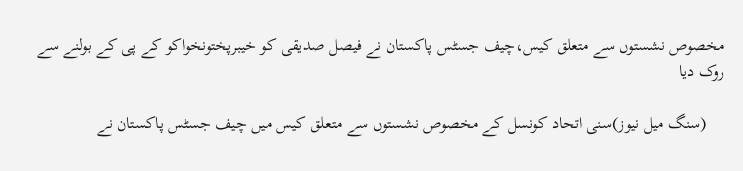مخصوص نشستوں سے متعلق کیس،چیف جسٹس پاکستان نے فیصل صدیقی کو خیبرپختونخواکو کے پی کے بولنے سے روک دیا

    (سنگ میل نیوز)سنی اتحاد کونسل کے مخصوص نشستوں سے متعلق کیس میں چیف جسٹس پاکستان نے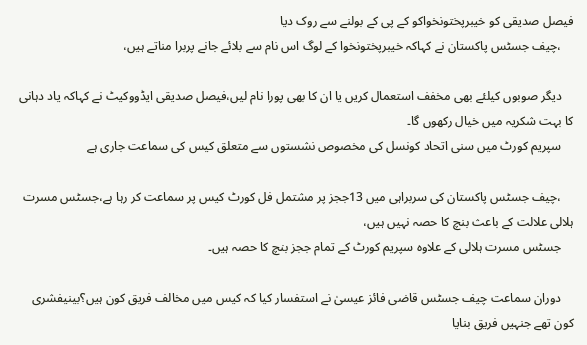فیصل صدیقی کو خیبرپختونخواکو کے پی کے بولنے سے روک دیا
    ،چیف جسٹس پاکستان نے کہاکہ خیبرپختونخوا کے لوگ اس نام سے بلائے جانے پربرا مناتے ہیں،

    دیگر صوبوں کیلئے بھی مخفف استعمال کریں یا ان کا بھی پورا نام لیں،فیصل صدیقی ایڈووکیٹ نے کہاکہ یاد دہانی کا بہت شکریہ میں خیال رکھوں گا۔
    سپریم کورٹ میں سنی اتحاد کونسل کی مخصوص نشستوں سے متعلق کیس کی سماعت جاری ہے

    ،چیف جسٹس پاکستان کی سربراہی میں 13ججز پر مشتمل فل کورٹ کیس پر سماعت کر رہا ہے،جسٹس مسرت ہلالی علالت کے باعث بنچ کا حصہ نہیں ہیں،
    جسٹس مسرت ہلالی کے علاوہ سپریم کورٹ کے تمام ججز بنچ کا حصہ ہیں۔

    دوران سماعت چیف جسٹس قاضی فائز عیسیٰ نے استفسار کیا کہ کیس میں مخالف فریق کون ہیں؟بینیفشری کون تھے جنہیں فریق بنایا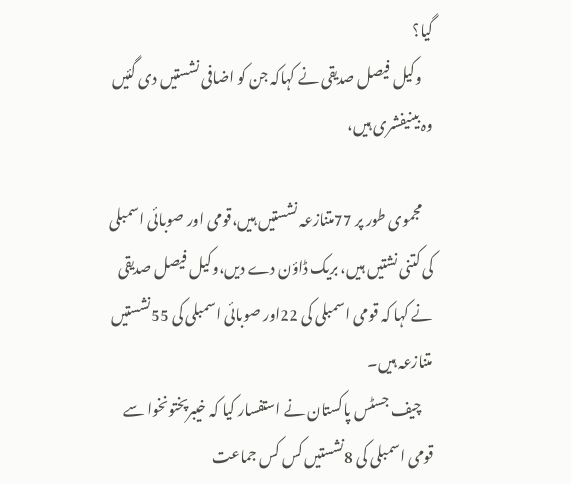گیا؟
    وکیل فیصل صدیقی نے کہاکہ جن کو اضافی نشستیں دی گئیں وہ بینیفشری ہیں،

    مجموی طور پر 77متنازعہ نشستیں ہیں،قومی اور صوبائی اسمبلی کی کتنی نشتیں ہیں، بریک ڈاؤن دے دیں،وکیل فیصل صدیقی نے کہا کہ قومی اسمبلی کی 22اور صوبائی اسمبلی کی 55نشستیں متنازعہ ہیں۔
    چیف جسٹس پاکستان نے استفسار کیا کہ خیبرپختونخوا سے قومی اسمبلی کی 8نشستیں کس کس جماعت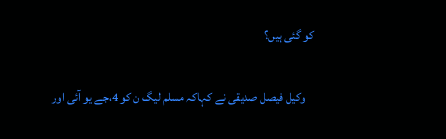کو گئی ہیں؟

    وکیل فیصل صدیقی نے کہاکہ مسلم لیگ ن کو 4،جے یو آئی اور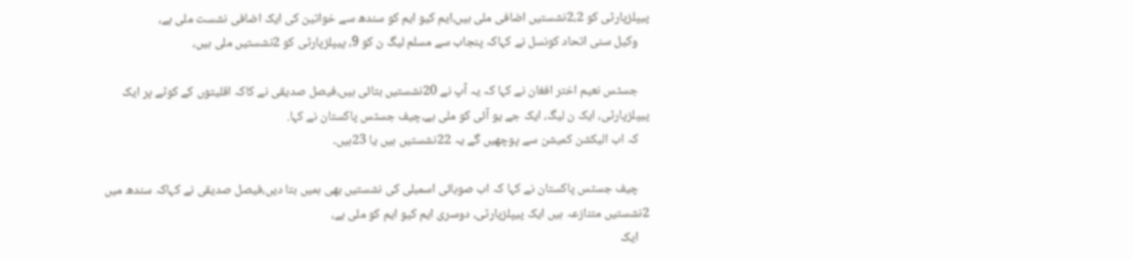پیپلزپارٹی کو 2،2نشستیں اضافی ملی ہیں،ایم کیو ایم کو سندھ سے خواتین کی ایک اضافی نشست ملی ہے،
    وکیل سنی اتحاد کونسل نے کہاکہ پنجاب سے مسلم لیگ ن کو 9، پیپلزپارٹی کو 2نشستیں ملی ہیں،

    جسٹس نعیم اختر افغان نے کہا کہ یہ آپ نے 20نشستیں بتائی ہیں،فیصل صدیقی نے کاکہ اقلیتوں کے کوٹے پر ایک پیپلزپارٹی، ایک ن لیگ، ایک جے یو آئی کو ملی ہے،چیف جسٹس پاکستان نے کہا.
    کہ اب الیکشن کمیشن سے پوچھیں گے یہ 22نشستیں ہیں یا 23ہیں۔

    چیف جسٹس پاکستان نے کہا کہ اب صوبائی اسمبلی کی نشستیں بھی ہمیں بتا دیں،فیصل صدیقی نے کہاکہ سندھ میں 2نشستیں متنازعہ ہیں ایک پیپلزپارٹی، دوسری ایم کیو ایم کو ملی ہے،
    ایک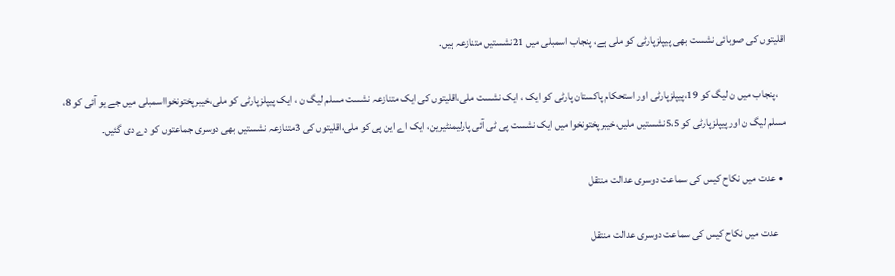اقلیتوں کی صوبائی نشست بھی پیپلزپارٹی کو ملی ہے، پنجاب اسمبلی میں 21نشستیں متنازعہ ہیں.

    ،پنجاب میں ن لیگ کو 19،پیپلزپارٹی اور استحکام پاکستان پارٹی کو ایک ، ایک نشست ملی،اقلیتوں کی ایک متنازعہ نشست مسلم لیگ ن ، ایک پیپلزپارٹی کو ملی،خیبرپختونخوااسمبلی میں جے یو آئی کو 8، مسلم لیگ ن اور پیپلزپارٹی کو 5،5نشستیں ملیں،خیبرپختونخوا میں ایک نشست پی ٹی آئی پارلیمنٹیرین، ایک اے این پی کو ملی،اقلیتوں کی 3متنازعہ نشستیں بھی دوسری جماعتوں کو دے دی گئیں۔

  • عدت میں نکاح کیس کی سماعت دوسری عدالت منتقل

    عدت میں نکاح کیس کی سماعت دوسری عدالت منتقل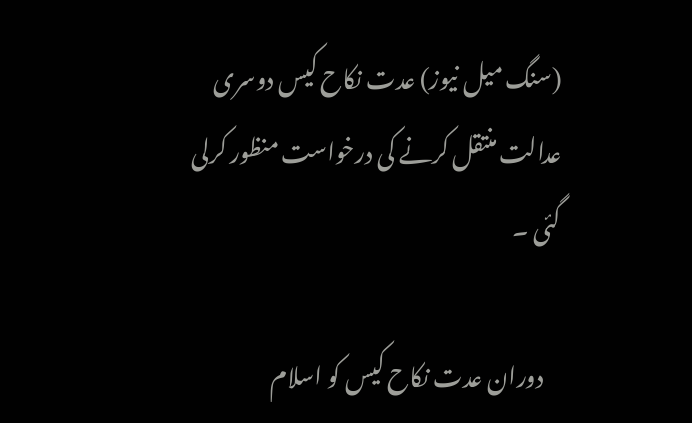(سنگ میل نیوز) عدت نکاح کیس دوسری عدالت منتقل کرنے کی درخواست منظور کرلی گئی ۔

    دوران عدت نکاح کیس کو اسلام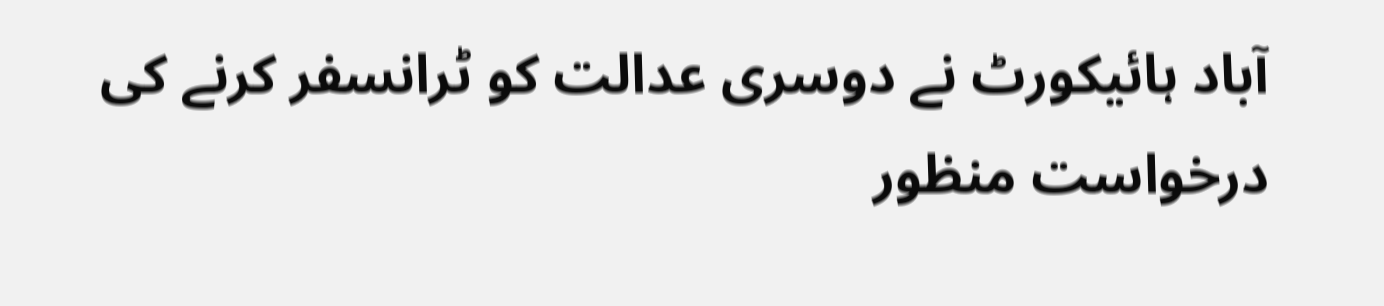آباد ہائیکورٹ نے دوسری عدالت کو ٹرانسفر کرنے کی درخواست منظور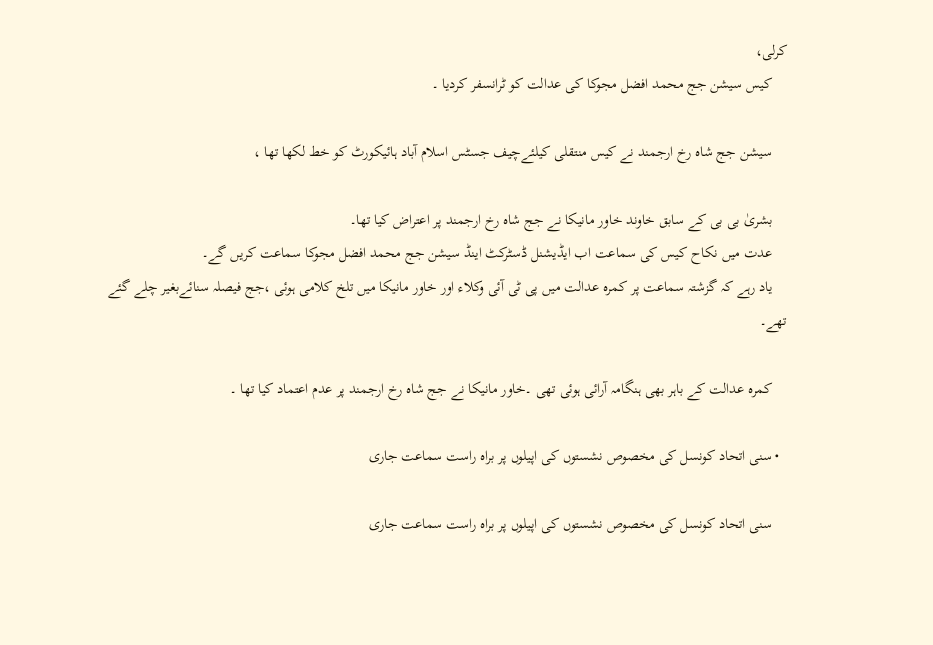کرلی،
    کیس سیشن جج محمد افضل مجوکا کی عدالت کو ٹرانسفر کردیا ۔

    سیشن جج شاہ رخ ارجمند نے کیس منتقلی کیلئےچیف جسٹس اسلام آباد ہائیکورٹ کو خط لکھا تھا ،

    بشریٰ بی بی کے سابق خاوند خاور مانیکا نے جج شاہ رخ ارجمند پر اعتراض کیا تھا۔
    عدت میں نکاح کیس کی سماعت اب ایڈیشنل ڈسٹرکٹ اینڈ سیشن جج محمد افضل مجوکا سماعت کریں گے۔
    یاد رہے کہ گزشتہ سماعت پر کمرہ عدالت میں پی ٹی آئی وکلاء اور خاور مانیکا میں تلخ کلامی ہوئی ،جج فیصلہ سنائےبغیر چلے گئے تھے۔

    کمرہ عدالت کے باہر بھی ہنگامہ آرائی ہوئی تھی ۔خاور مانیکا نے جج شاہ رخ ارجمند پر عدم اعتماد کیا تھا ۔

  • سنی اتحاد کونسل کی مخصوص نشستوں کی اپیلوں پر براہ راست سماعت جاری

    سنی اتحاد کونسل کی مخصوص نشستوں کی اپیلوں پر براہ راست سماعت جاری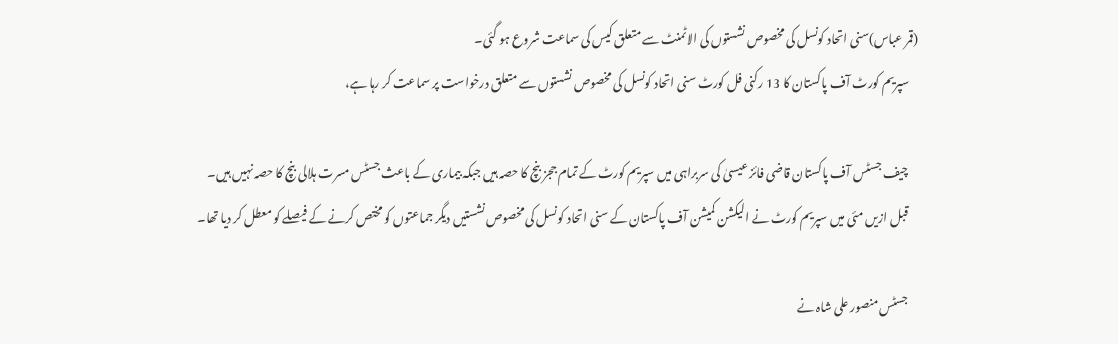(قمر عباس)سنی اتحاد کونسل کی مخصوص نشستوں کی الاٹمنٹ سے متعلق کیس کی سماعت شروع ہو گئی۔
    سپریم کورٹ آف پاکستان کا 13 رکنی فل کورٹ سنی اتحاد کونسل کی مخصوص نشستوں سے متعلق درخواست پر سماعت کر رہا ہے،

    چیف جسٹس آف پاکستان قاضی فائز عیسیٰ کی سربراہی میں سپریم کورٹ کے تمام ججز بنچ کا حصہ ہیں جبکہ بیماری کے باعث جسٹس مسرت ہلالی بنچ کا حصہ نہیں ہیں۔
    قبل ازیں مئی میں سپریم کورٹ نے الیکشن کمیشن آف پاکستان کے سنی اتحاد کونسل کی مخصوص نشستیں دیگر جماعتوں کو مختص کرنے کے فیصلے کو معطل کر دیا تھا۔

    جسٹس منصور علی شاہ نے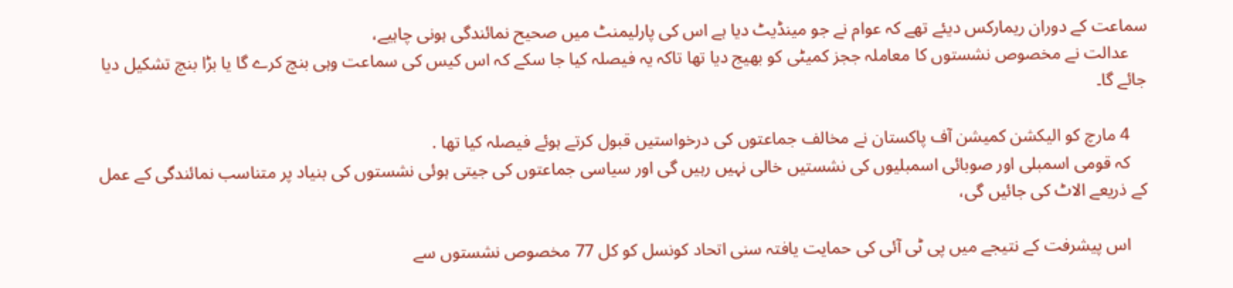سماعت کے دوران ریمارکس دیئے تھے کہ عوام نے جو مینڈیٹ دیا ہے اس کی پارلیمنٹ میں صحیح نمائندگی ہونی چاہیے،
    عدالت نے مخصوص نشستوں کا معاملہ ججز کمیٹی کو بھیج دیا تھا تاکہ یہ فیصلہ کیا جا سکے کہ اس کیس کی سماعت وہی بنچ کرے گا یا بڑا بنچ تشکیل دیا جائے گا۔

    4 مارچ کو الیکشن کمیشن آف پاکستان نے مخالف جماعتوں کی درخواستیں قبول کرتے ہوئے فیصلہ کیا تھا .
    کہ قومی اسمبلی اور صوبائی اسمبلیوں کی نشستیں خالی نہیں رہیں گی اور سیاسی جماعتوں کی جیتی ہوئی نشستوں کی بنیاد پر متناسب نمائندگی کے عمل کے ذریعے الاٹ کی جائیں گی،

    اس پیشرفت کے نتیجے میں پی ٹی آئی کی حمایت یافتہ سنی اتحاد کونسل کو کل 77 مخصوص نشستوں سے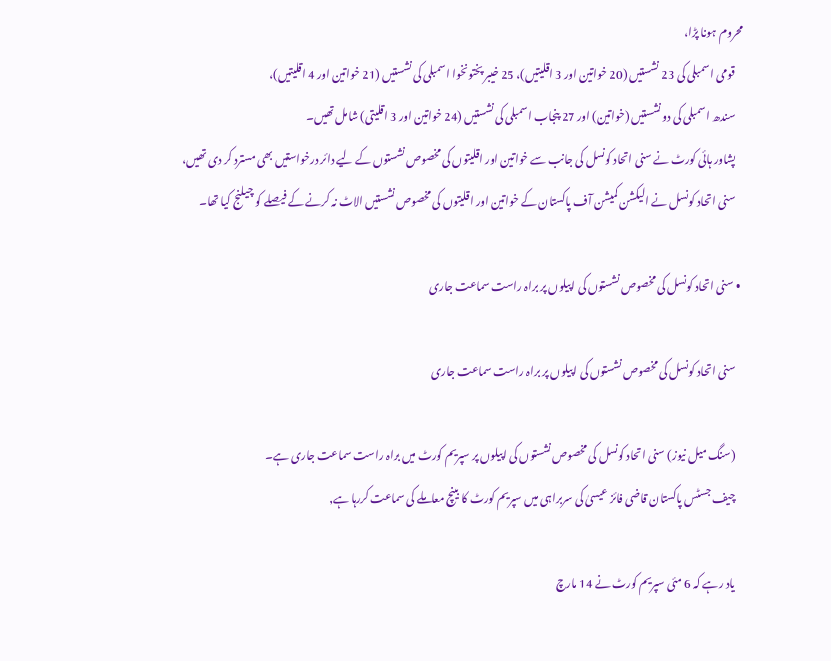محروم ہونا پڑا،
    قومی اسمبلی کی 23 نشستیں (20 خواتین اور 3 اقلیتیں)، 25 خیبر پختونخوا اسمبلی کی نشستیں (21 خواتین اور 4 اقلیتیں)،
    سندھ اسمبلی کی دو نشستیں (خواتین) اور 27 پنجاب اسمبلی کی نشستیں (24 خواتین اور 3 اقلیتی) شامل تھیں۔
    پشاور ہائی کورٹ نے سنی اتحاد کونسل کی جانب سے خواتین اور اقلیتوں کی مخصوص نشستوں کے لیے دائر درخواستیں بھی مسترد کر دی تھیں،
    سنی اتحاد کونسل نے الیکشن کمیشن آف پاکستان کے خواتین اور اقلیتوں کی مخصوص نشستیں الاٹ نہ کرنے کے فیصلے کو چیلنج کیا تھا۔

  • سنی اتحاد کونسل کی مخصوص نشستوں کی اپیلوں پر براہ راست سماعت جاری

    سنی اتحاد کونسل کی مخصوص نشستوں کی اپیلوں پر براہ راست سماعت جاری

    (سنگ میل نیوز) سنی اتحاد کونسل کی مخصوص نشستوں کی اپیلوں پر سپریم کورٹ میں براہ راست سماعت جاری ہے۔
    چیف جسٹس پاکستان قاضی فائز عیسیٰ کی سربراہی میں سپریم کورٹ کا بینچ معاملے کی سماعت کررہا ہے,

    یاد رہے کہ 6 مئی سپریم کورٹ نے 14 مارچ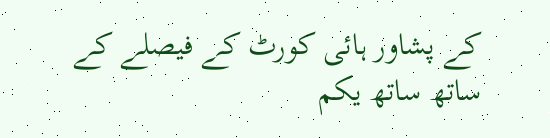کے پشاور ہائی کورٹ کے فیصلے کے ساتھ ساتھ یکم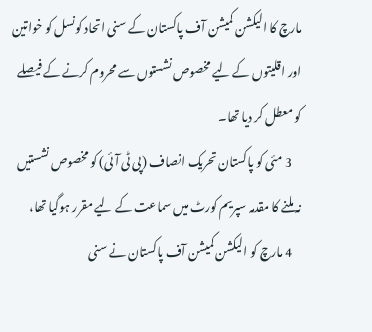مارچ کا الیکشن کمیشن آف پاکستان کے سنی اتحاد کونسل کو خواتین اور اقلیتوں کے لیے مخصوص نشستوں سے محروم کرنے کے فیصلے کو معطل کر دیا تھا۔
    3 مئی کو پاکستان تحریک انصاف (پی ٹی آئی) کو مخصوص نشستیں نہ ملنے کا مقدمہ سپریم کورٹ میں سماعت کے لیے مقرر ہوگیا تھا،
    4 مارچ کو الیکشن کمیشن آف پاکستان نے سنی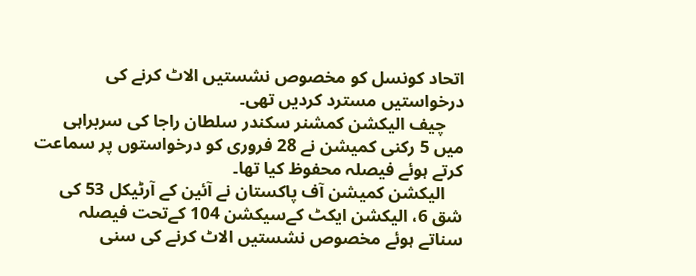اتحاد کونسل کو مخصوص نشستیں الاٹ کرنے کی درخواستیں مسترد کردیں تھی۔
    چیف الیکشن کمشنر سکندر سلطان راجا کی سربراہی میں 5 رکنی کمیشن نے 28 فروری کو درخواستوں پر سماعت کرتے ہوئے فیصلہ محفوظ کیا تھا۔
    الیکشن کمیشن آف پاکستان نے آئین کے آرٹیکل 53 کی شق 6، الیکشن ایکٹ کےسیکشن 104 کےتحت فیصلہ سناتے ہوئے مخصوص نشستیں الاٹ کرنے کی سنی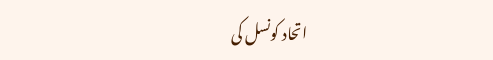اتحاد کونسل کی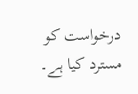درخواست کو مسترد کیا ہے۔